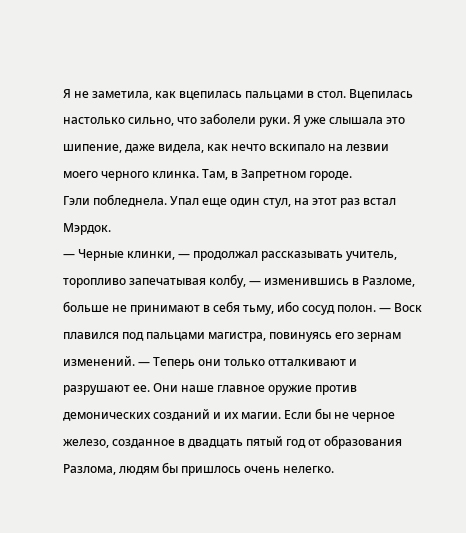Я не заметила, как вцепилась пальцами в стол. Вцепилась настолько сильно, что заболели руки. Я уже слышала это шипение, даже видела, как нечто вскипало на лезвии моего черного клинка. Там, в Запретном городе.
Гэли побледнела. Упал еще один стул, на этот раз встал Мэрдок.
— Черные клинки, — продолжал рассказывать учитель, торопливо запечатывая колбу, — изменившись в Разломе, больше не принимают в себя тьму, ибо сосуд полон. — Воск плавился под пальцами магистра, повинуясь его зернам изменений. — Теперь они только отталкивают и разрушают ее. Они наше главное оружие против демонических созданий и их магии. Если бы не черное железо, созданное в двадцать пятый год от образования Разлома, людям бы пришлось очень нелегко.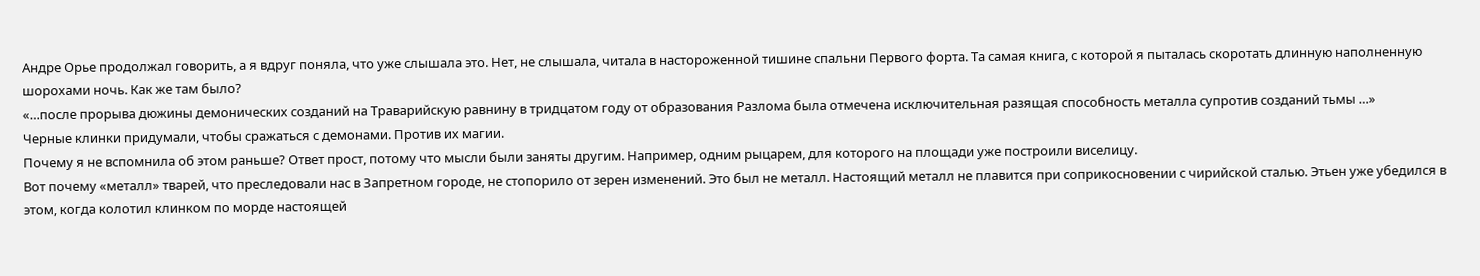Андре Орье продолжал говорить, а я вдруг поняла, что уже слышала это. Нет, не слышала, читала в настороженной тишине спальни Первого форта. Та самая книга, с которой я пыталась скоротать длинную наполненную шорохами ночь. Как же там было?
«…после прорыва дюжины демонических созданий на Траварийскую равнину в тридцатом году от образования Разлома была отмечена исключительная разящая способность металла супротив созданий тьмы …»
Черные клинки придумали, чтобы сражаться с демонами. Против их магии.
Почему я не вспомнила об этом раньше? Ответ прост, потому что мысли были заняты другим. Например, одним рыцарем, для которого на площади уже построили виселицу.
Вот почему «металл» тварей, что преследовали нас в Запретном городе, не стопорило от зерен изменений. Это был не металл. Настоящий металл не плавится при соприкосновении с чирийской сталью. Этьен уже убедился в этом, когда колотил клинком по морде настоящей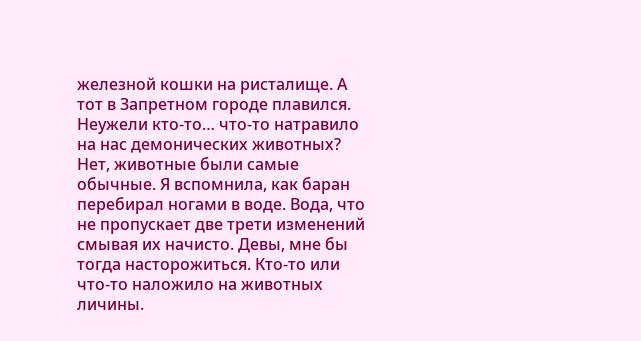железной кошки на ристалище. А тот в Запретном городе плавился.
Неужели кто-то… что-то натравило на нас демонических животных? Нет, животные были самые обычные. Я вспомнила, как баран перебирал ногами в воде. Вода, что не пропускает две трети изменений смывая их начисто. Девы, мне бы тогда насторожиться. Кто-то или что-то наложило на животных личины.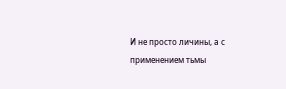И не просто личины, а с применением тьмы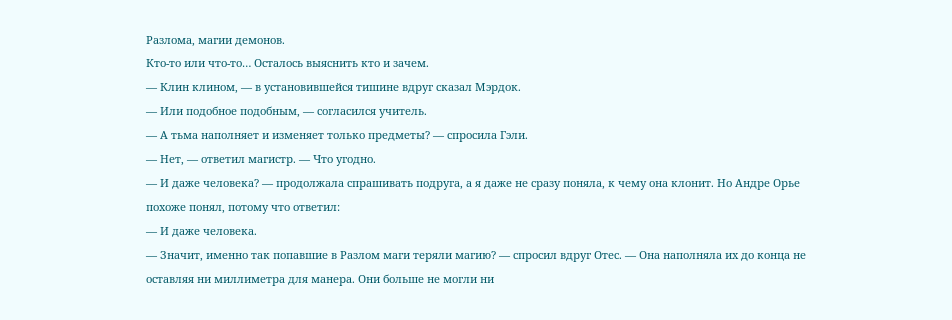Разлома, магии демонов.
Кто-то или что-то… Осталось выяснить кто и зачем.
— Клин клином, — в установившейся тишине вдруг сказал Мэрдок.
— Или подобное подобным, — согласился учитель.
— А тьма наполняет и изменяет только предметы? — спросила Гэли.
— Нет, — ответил магистр. — Что угодно.
— И даже человека? — продолжала спрашивать подруга, а я даже не сразу поняла, к чему она клонит. Но Андре Орье похоже понял, потому что ответил:
— И даже человека.
— Значит, именно так попавшие в Разлом маги теряли магию? — спросил вдруг Отес. — Она наполняла их до конца не оставляя ни миллиметра для манера. Они больше не могли ни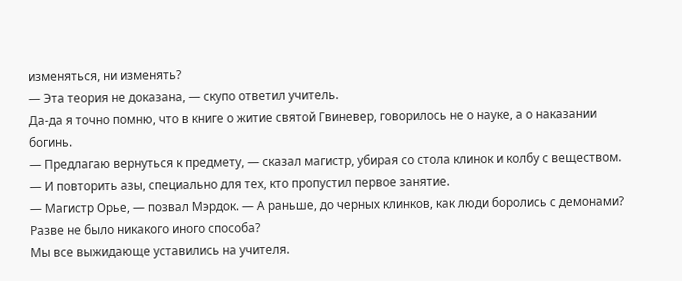изменяться, ни изменять?
— Эта теория не доказана, — скупо ответил учитель.
Да-да я точно помню, что в книге о житие святой Гвиневер, говорилось не о науке, а о наказании богинь.
— Предлагаю вернуться к предмету, — сказал магистр, убирая со стола клинок и колбу с веществом. — И повторить азы, специально для тех, кто пропустил первое занятие.
— Магистр Орье, — позвал Мэрдок. — А раньше, до черных клинков, как люди боролись с демонами? Разве не было никакого иного способа?
Мы все выжидающе уставились на учителя.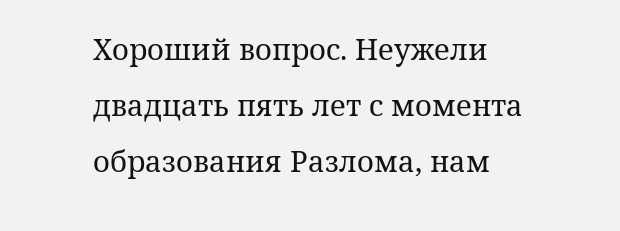Хороший вопрос. Неужели двадцать пять лет с момента образования Разлома, нам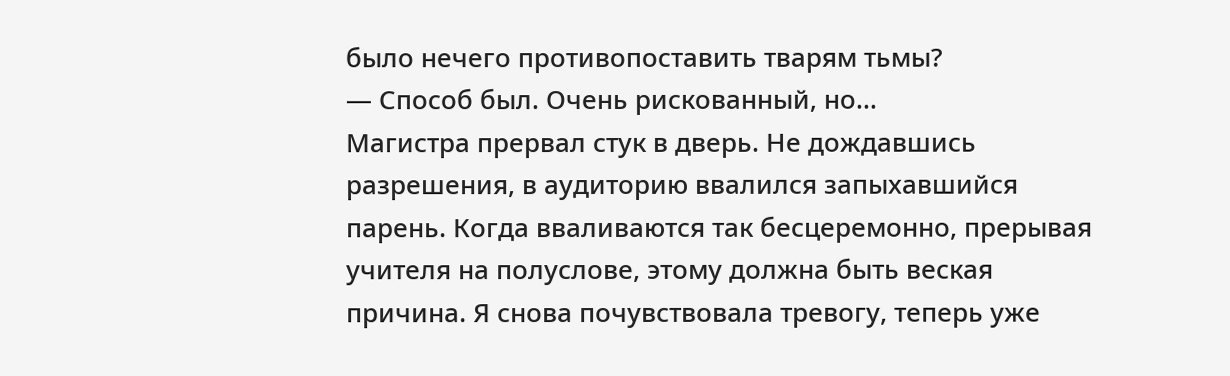было нечего противопоставить тварям тьмы?
— Способ был. Очень рискованный, но…
Магистра прервал стук в дверь. Не дождавшись разрешения, в аудиторию ввалился запыхавшийся парень. Когда вваливаются так бесцеремонно, прерывая учителя на полуслове, этому должна быть веская причина. Я снова почувствовала тревогу, теперь уже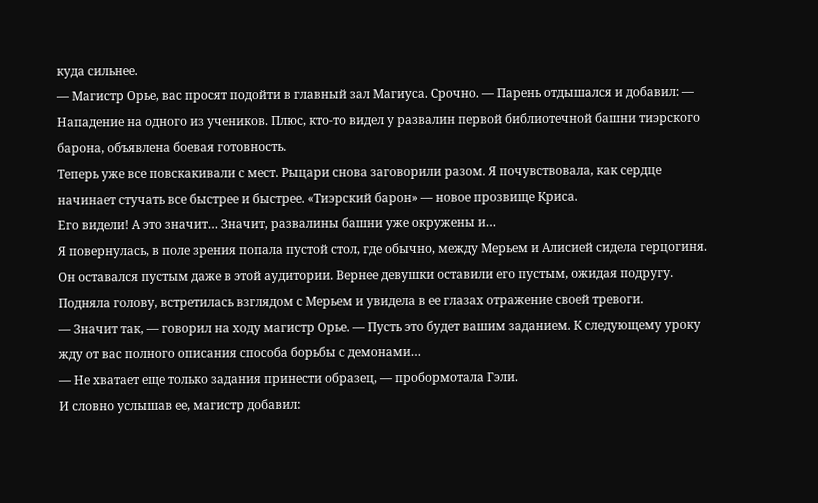куда сильнее.
— Магистр Орье, вас просят подойти в главный зал Магиуса. Срочно. — Парень отдышался и добавил: — Нападение на одного из учеников. Плюс, кто-то видел у развалин первой библиотечной башни тиэрского барона, объявлена боевая готовность.
Теперь уже все повскакивали с мест. Рыцари снова заговорили разом. Я почувствовала, как сердце начинает стучать все быстрее и быстрее. «Тиэрский барон» — новое прозвище Криса.
Его видели! А это значит… Значит, развалины башни уже окружены и…
Я повернулась, в поле зрения попала пустой стол, где обычно, между Мерьем и Алисией сидела герцогиня. Он оставался пустым даже в этой аудитории. Вернее девушки оставили его пустым, ожидая подругу. Подняла голову, встретилась взглядом с Мерьем и увидела в ее глазах отражение своей тревоги.
— Значит так, — говорил на ходу магистр Орье. — Пусть это будет вашим заданием. К следующему уроку жду от вас полного описания способа борьбы с демонами…
— Не хватает еще только задания принести образец, — пробормотала Гэли.
И словно услышав ее, магистр добавил: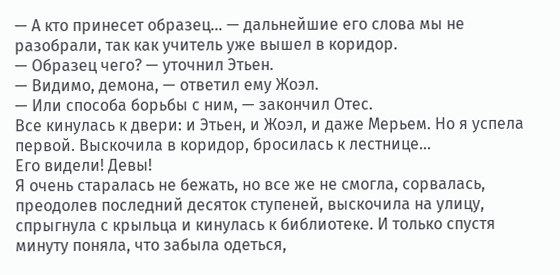— А кто принесет образец… — дальнейшие его слова мы не разобрали, так как учитель уже вышел в коридор.
— Образец чего? — уточнил Этьен.
— Видимо, демона, — ответил ему Жоэл.
— Или способа борьбы с ним, — закончил Отес.
Все кинулась к двери: и Этьен, и Жоэл, и даже Мерьем. Но я успела первой. Выскочила в коридор, бросилась к лестнице…
Его видели! Девы!
Я очень старалась не бежать, но все же не смогла, сорвалась, преодолев последний десяток ступеней, выскочила на улицу, спрыгнула с крыльца и кинулась к библиотеке. И только спустя минуту поняла, что забыла одеться,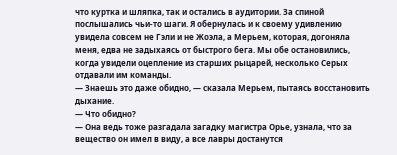что куртка и шляпка, так и остались в аудитории. За спиной послышались чьи-то шаги. Я обернулась и к своему удивлению увидела совсем не Гэли и не Жоэла, а Мерьем, которая, догоняла меня, едва не задыхаясь от быстрого бега. Мы обе остановились, когда увидели оцепление из старших рыцарей, несколько Серых отдавали им команды.
— Знаешь это даже обидно, — сказала Мерьем, пытаясь восстановить дыхание.
— Что обидно?
— Она ведь тоже разгадала загадку магистра Орье, узнала, что за вещество он имел в виду, а все лавры достанутся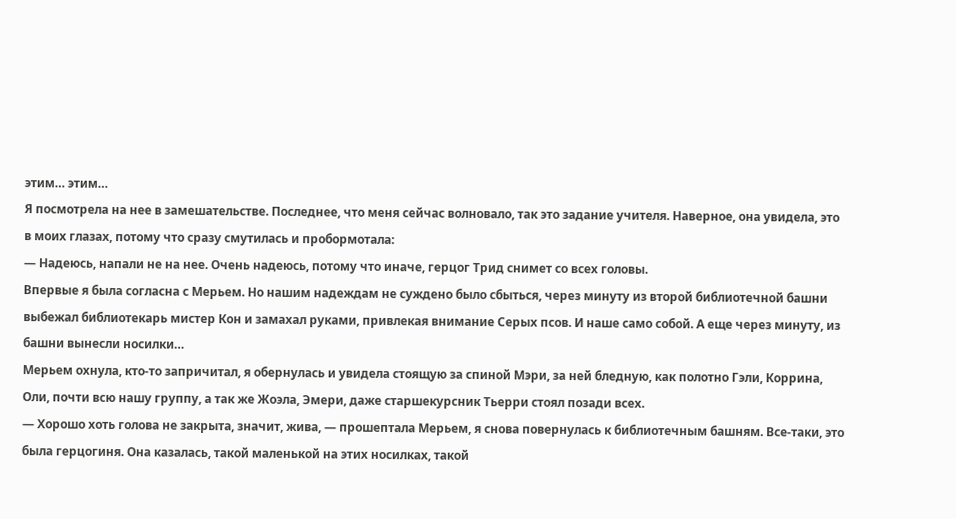этим… этим…
Я посмотрела на нее в замешательстве. Последнее, что меня сейчас волновало, так это задание учителя. Наверное, она увидела, это в моих глазах, потому что сразу смутилась и пробормотала:
— Надеюсь, напали не на нее. Очень надеюсь, потому что иначе, герцог Трид снимет со всех головы.
Впервые я была согласна с Мерьем. Но нашим надеждам не суждено было сбыться, через минуту из второй библиотечной башни выбежал библиотекарь мистер Кон и замахал руками, привлекая внимание Серых псов. И наше само собой. А еще через минуту, из башни вынесли носилки…
Мерьем охнула, кто-то запричитал, я обернулась и увидела стоящую за спиной Мэри, за ней бледную, как полотно Гэли, Коррина, Оли, почти всю нашу группу, а так же Жоэла, Эмери, даже старшекурсник Тьерри стоял позади всех.
— Хорошо хоть голова не закрыта, значит, жива, — прошептала Мерьем, я снова повернулась к библиотечным башням. Все-таки, это была герцогиня. Она казалась, такой маленькой на этих носилках, такой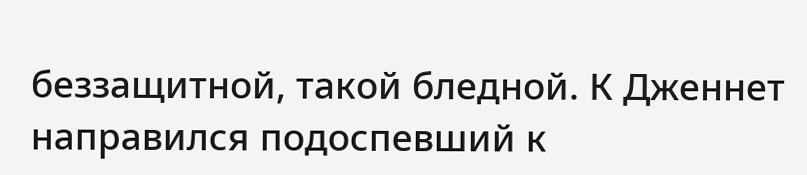беззащитной, такой бледной. К Дженнет направился подоспевший к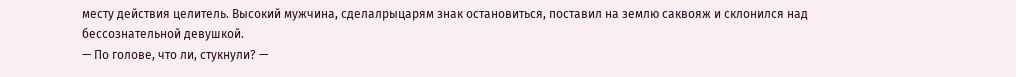месту действия целитель. Высокий мужчина, сделалрыцарям знак остановиться, поставил на землю саквояж и склонился над бессознательной девушкой.
— По голове, что ли, стукнули? —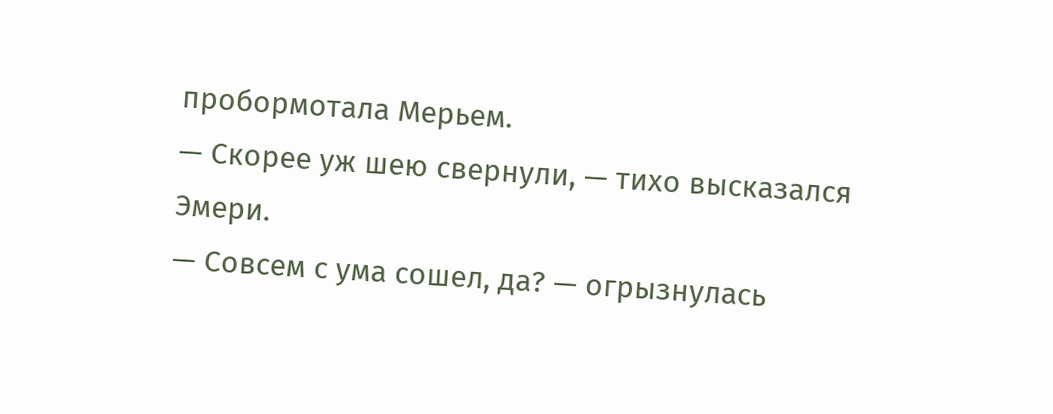пробормотала Мерьем.
— Скорее уж шею свернули, — тихо высказался Эмери.
— Совсем с ума сошел, да? — огрызнулась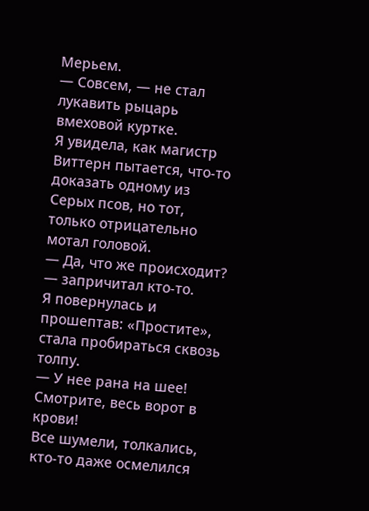Мерьем.
— Совсем, — не стал лукавить рыцарь вмеховой куртке.
Я увидела, как магистр Виттерн пытается, что-то доказать одному из Серых псов, но тот, только отрицательно мотал головой.
— Да, что же происходит? — запричитал кто-то.
Я повернулась и прошептав: «Простите», стала пробираться сквозь толпу.
— У нее рана на шее! Смотрите, весь ворот в крови!
Все шумели, толкались, кто-то даже осмелился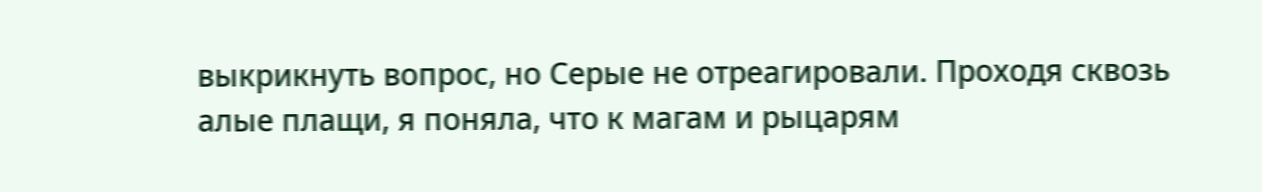выкрикнуть вопрос, но Серые не отреагировали. Проходя сквозь алые плащи, я поняла, что к магам и рыцарям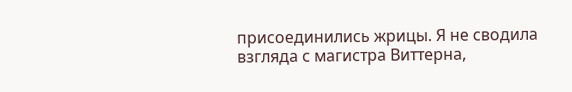присоединились жрицы. Я не сводила взгляда с магистра Виттерна,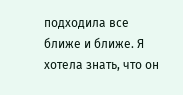подходила все ближе и ближе. Я хотела знать, что он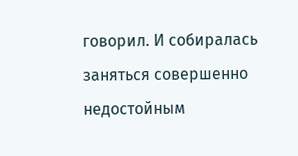говорил. И собиралась заняться совершенно недостойным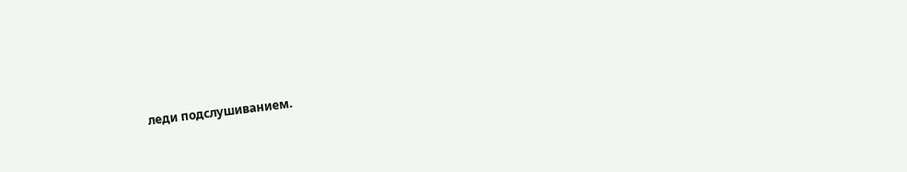леди подслушиванием.